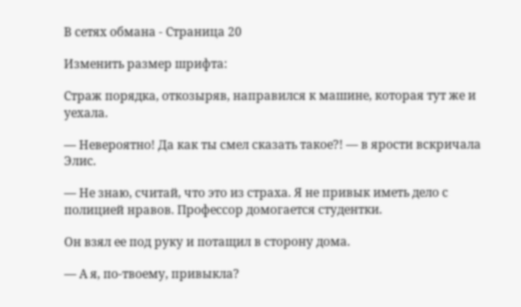В сетях обмана - Страница 20

Изменить размер шрифта:

Страж порядка, откозыряв, направился к машине, которая тут же и уехала.

— Невероятно! Да как ты смел сказать такое?! — в ярости вскричала Элис.

— Не знаю, считай, что это из страха. Я не привык иметь дело с полицией нравов. Профессор домогается студентки.

Он взял ее под руку и потащил в сторону дома.

— А я, по-твоему, привыкла?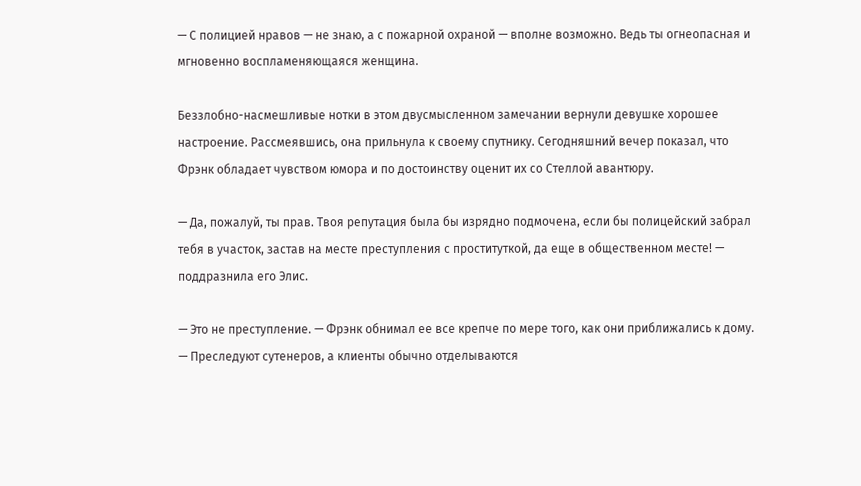— С полицией нравов — не знаю, а с пожарной охраной — вполне возможно. Ведь ты огнеопасная и мгновенно воспламеняющаяся женщина.

Беззлобно-насмешливые нотки в этом двусмысленном замечании вернули девушке хорошее настроение. Рассмеявшись, она прильнула к своему спутнику. Сегодняшний вечер показал, что Фрэнк обладает чувством юмора и по достоинству оценит их со Стеллой авантюру.

— Да, пожалуй, ты прав. Твоя репутация была бы изрядно подмочена, если бы полицейский забрал тебя в участок, застав на месте преступления с проституткой, да еще в общественном месте! — поддразнила его Элис.

— Это не преступление. — Фрэнк обнимал ее все крепче по мере того, как они приближались к дому. — Преследуют сутенеров, а клиенты обычно отделываются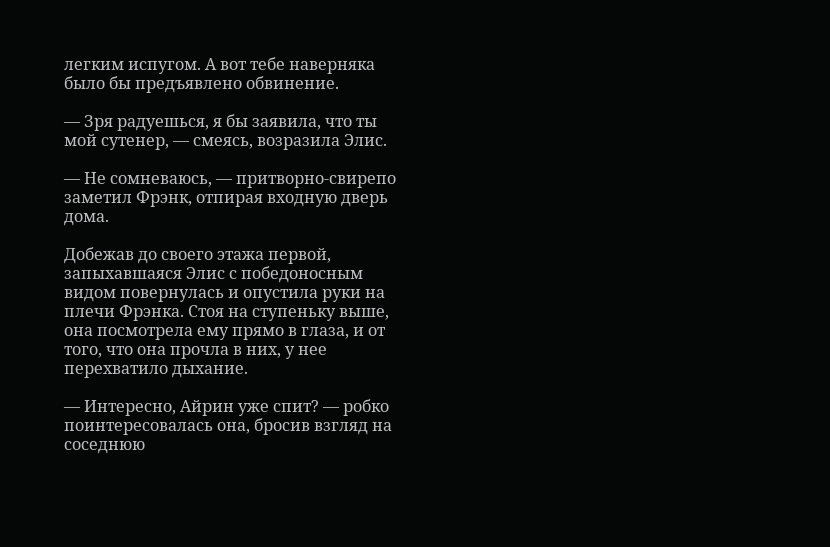легким испугом. А вот тебе наверняка было бы предъявлено обвинение.

— Зря радуешься, я бы заявила, что ты мой сутенер, — смеясь, возразила Элис.

— Не сомневаюсь, — притворно-свирепо заметил Фрэнк, отпирая входную дверь дома.

Добежав до своего этажа первой, запыхавшаяся Элис с победоносным видом повернулась и опустила руки на плечи Фрэнка. Стоя на ступеньку выше, она посмотрела ему прямо в глаза, и от того, что она прочла в них, у нее перехватило дыхание.

— Интересно, Айрин уже спит? — робко поинтересовалась она, бросив взгляд на соседнюю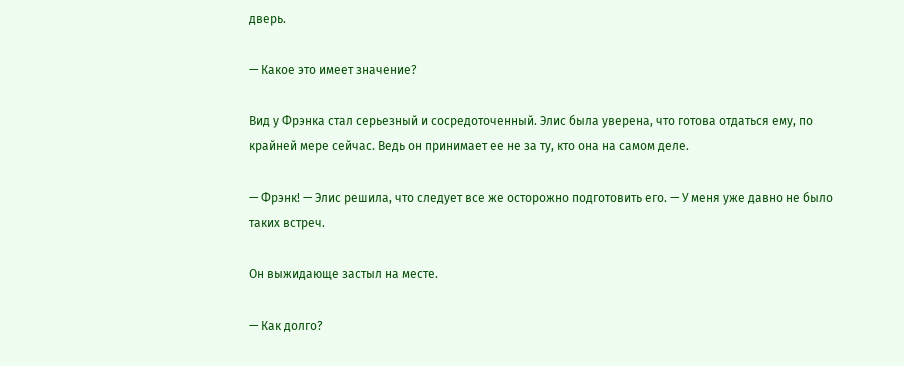дверь.

— Какое это имеет значение?

Вид у Фрэнка стал серьезный и сосредоточенный. Элис была уверена, что готова отдаться ему, по крайней мере сейчас. Ведь он принимает ее не за ту, кто она на самом деле.

— Фрэнк! — Элис решила, что следует все же осторожно подготовить его. — У меня уже давно не было таких встреч.

Он выжидающе застыл на месте.

— Как долго?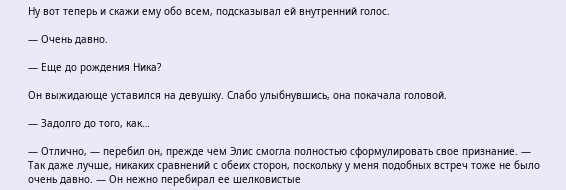Ну вот теперь и скажи ему обо всем, подсказывал ей внутренний голос.

— Очень давно.

— Еще до рождения Ника?

Он выжидающе уставился на девушку. Слабо улыбнувшись, она покачала головой.

— Задолго до того, как…

— Отлично, — перебил он, прежде чем Элис смогла полностью сформулировать свое признание. — Так даже лучше, никаких сравнений с обеих сторон, поскольку у меня подобных встреч тоже не было очень давно. — Он нежно перебирал ее шелковистые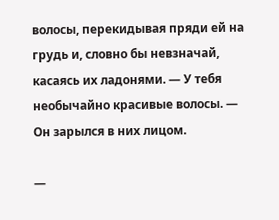волосы, перекидывая пряди ей на грудь и, словно бы невзначай, касаясь их ладонями. — У тебя необычайно красивые волосы. — Он зарылся в них лицом.

—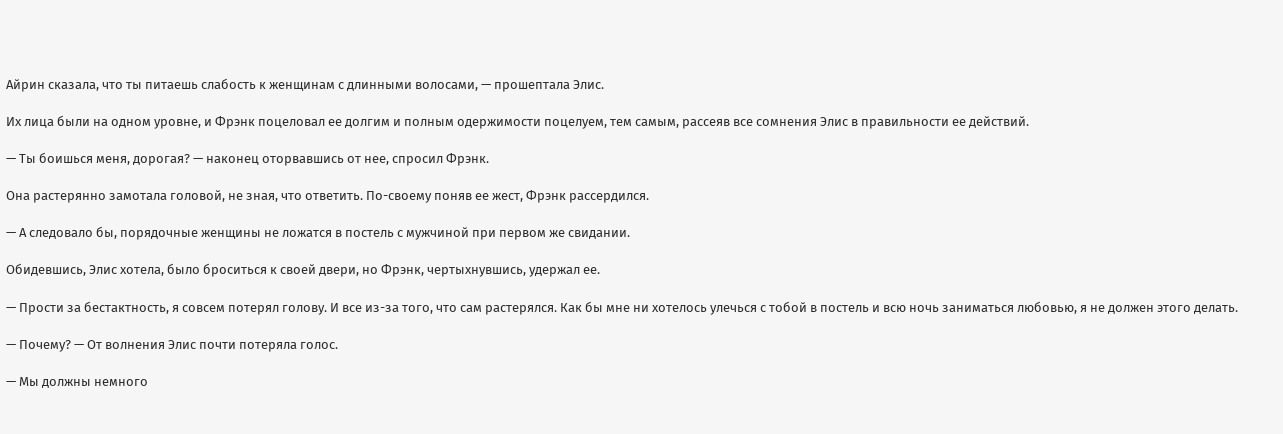Айрин сказала, что ты питаешь слабость к женщинам с длинными волосами, — прошептала Элис.

Их лица были на одном уровне, и Фрэнк поцеловал ее долгим и полным одержимости поцелуем, тем самым, рассеяв все сомнения Элис в правильности ее действий.

— Ты боишься меня, дорогая? — наконец оторвавшись от нее, спросил Фрэнк.

Она растерянно замотала головой, не зная, что ответить. По-своему поняв ее жест, Фрэнк рассердился.

— А следовало бы, порядочные женщины не ложатся в постель с мужчиной при первом же свидании.

Обидевшись, Элис хотела, было броситься к своей двери, но Фрэнк, чертыхнувшись, удержал ее.

— Прости за бестактность, я совсем потерял голову. И все из-за того, что сам растерялся. Как бы мне ни хотелось улечься с тобой в постель и всю ночь заниматься любовью, я не должен этого делать.

— Почему? — От волнения Элис почти потеряла голос.

— Мы должны немного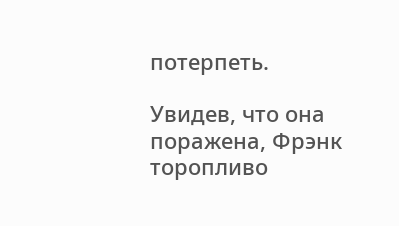потерпеть.

Увидев, что она поражена, Фрэнк торопливо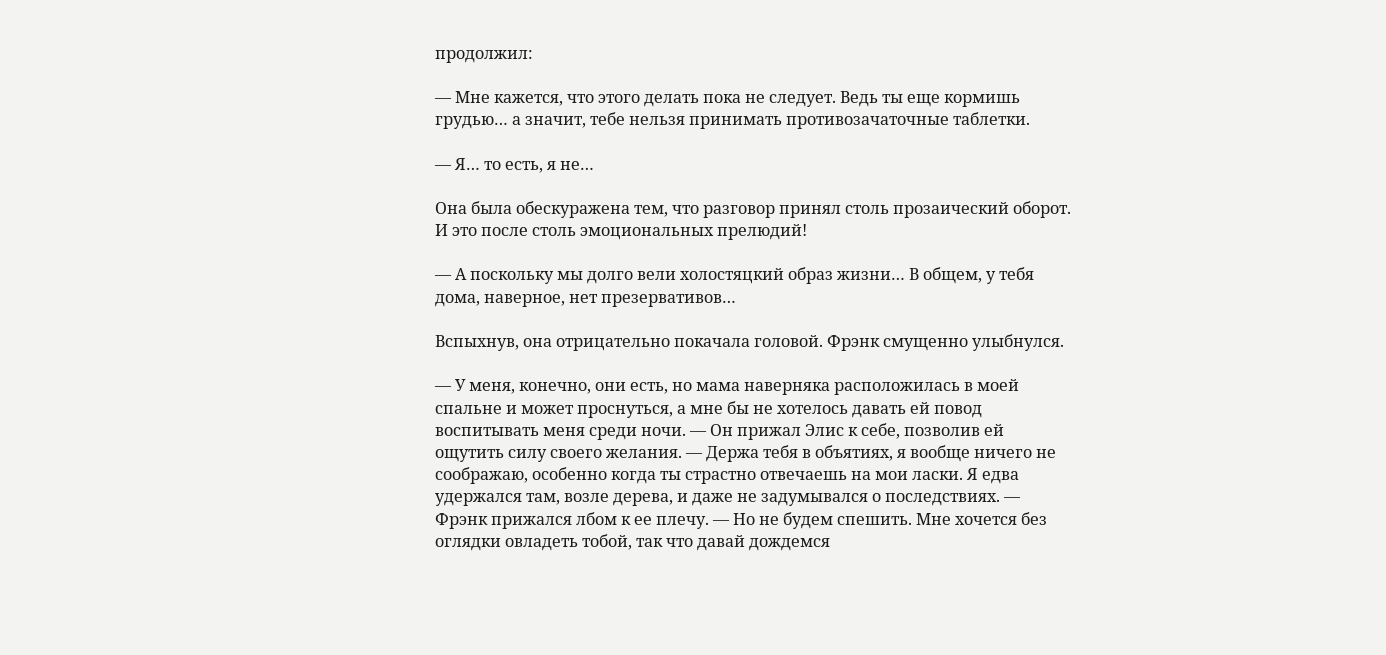продолжил:

— Мне кажется, что этого делать пока не следует. Ведь ты еще кормишь грудью… а значит, тебе нельзя принимать противозачаточные таблетки.

— Я… то есть, я не…

Она была обескуражена тем, что разговор принял столь прозаический оборот. И это после столь эмоциональных прелюдий!

— А поскольку мы долго вели холостяцкий образ жизни… В общем, у тебя дома, наверное, нет презервативов…

Вспыхнув, она отрицательно покачала головой. Фрэнк смущенно улыбнулся.

— У меня, конечно, они есть, но мама наверняка расположилась в моей спальне и может проснуться, а мне бы не хотелось давать ей повод воспитывать меня среди ночи. — Он прижал Элис к себе, позволив ей ощутить силу своего желания. — Держа тебя в объятиях, я вообще ничего не соображаю, особенно когда ты страстно отвечаешь на мои ласки. Я едва удержался там, возле дерева, и даже не задумывался о последствиях. — Фрэнк прижался лбом к ее плечу. — Но не будем спешить. Мне хочется без оглядки овладеть тобой, так что давай дождемся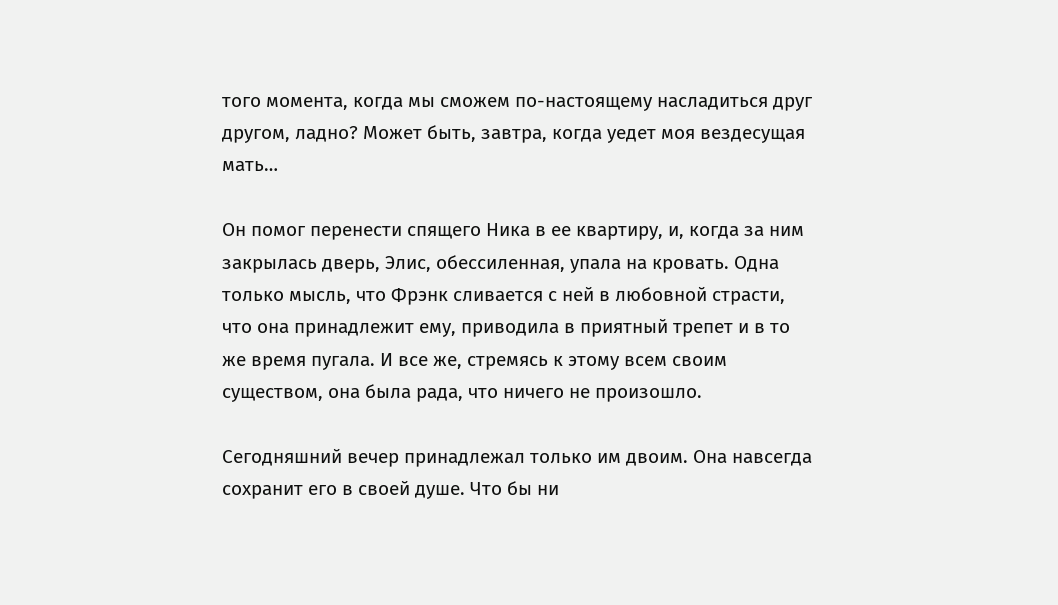того момента, когда мы сможем по-настоящему насладиться друг другом, ладно? Может быть, завтра, когда уедет моя вездесущая мать…

Он помог перенести спящего Ника в ее квартиру, и, когда за ним закрылась дверь, Элис, обессиленная, упала на кровать. Одна только мысль, что Фрэнк сливается с ней в любовной страсти, что она принадлежит ему, приводила в приятный трепет и в то же время пугала. И все же, стремясь к этому всем своим существом, она была рада, что ничего не произошло.

Сегодняшний вечер принадлежал только им двоим. Она навсегда сохранит его в своей душе. Что бы ни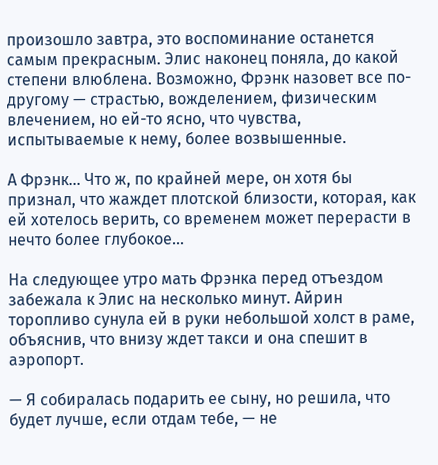произошло завтра, это воспоминание останется самым прекрасным. Элис наконец поняла, до какой степени влюблена. Возможно, Фрэнк назовет все по-другому — страстью, вожделением, физическим влечением, но ей-то ясно, что чувства, испытываемые к нему, более возвышенные.

А Фрэнк… Что ж, по крайней мере, он хотя бы признал, что жаждет плотской близости, которая, как ей хотелось верить, со временем может перерасти в нечто более глубокое…

На следующее утро мать Фрэнка перед отъездом забежала к Элис на несколько минут. Айрин торопливо сунула ей в руки небольшой холст в раме, объяснив, что внизу ждет такси и она спешит в аэропорт.

— Я собиралась подарить ее сыну, но решила, что будет лучше, если отдам тебе, — не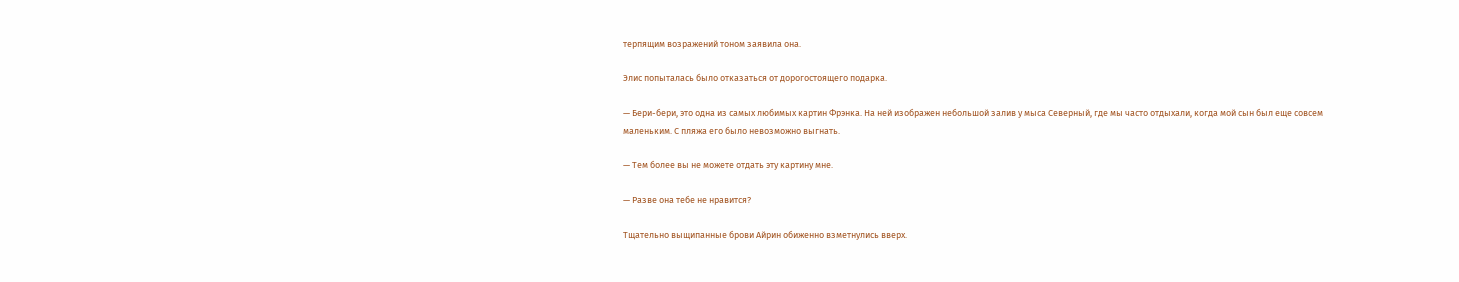терпящим возражений тоном заявила она.

Элис попыталась было отказаться от дорогостоящего подарка.

— Бери-бери, это одна из самых любимых картин Фрэнка. На ней изображен небольшой залив у мыса Северный, где мы часто отдыхали, когда мой сын был еще совсем маленьким. С пляжа его было невозможно выгнать.

— Тем более вы не можете отдать эту картину мне.

— Разве она тебе не нравится?

Тщательно выщипанные брови Айрин обиженно взметнулись вверх.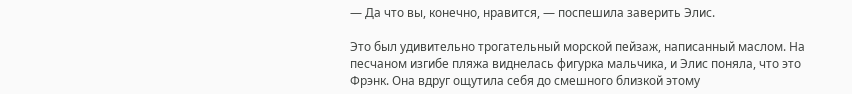— Да что вы, конечно, нравится, — поспешила заверить Элис.

Это был удивительно трогательный морской пейзаж, написанный маслом. На песчаном изгибе пляжа виднелась фигурка мальчика, и Элис поняла, что это Фрэнк. Она вдруг ощутила себя до смешного близкой этому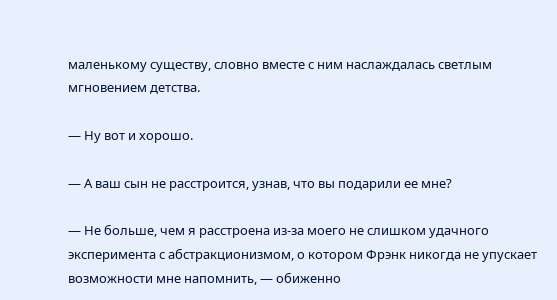маленькому существу, словно вместе с ним наслаждалась светлым мгновением детства.

— Ну вот и хорошо.

— А ваш сын не расстроится, узнав, что вы подарили ее мне?

— Не больше, чем я расстроена из-за моего не слишком удачного эксперимента с абстракционизмом, о котором Фрэнк никогда не упускает возможности мне напомнить, — обиженно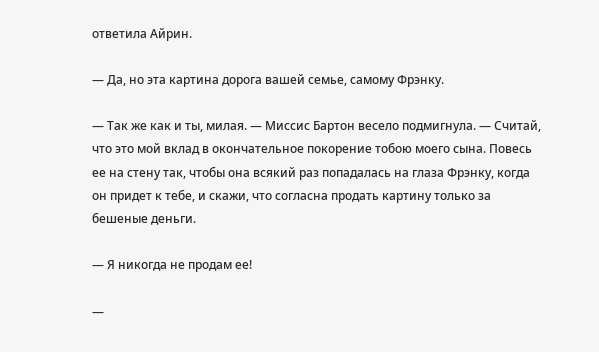ответила Айрин.

— Да, но эта картина дорога вашей семье, самому Фрэнку.

— Так же как и ты, милая. — Миссис Бартон весело подмигнула. — Считай, что это мой вклад в окончательное покорение тобою моего сына. Повесь ее на стену так, чтобы она всякий раз попадалась на глаза Фрэнку, когда он придет к тебе, и скажи, что согласна продать картину только за бешеные деньги.

— Я никогда не продам ее!

—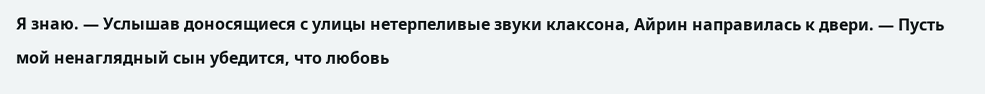Я знаю. — Услышав доносящиеся с улицы нетерпеливые звуки клаксона, Айрин направилась к двери. — Пусть мой ненаглядный сын убедится, что любовь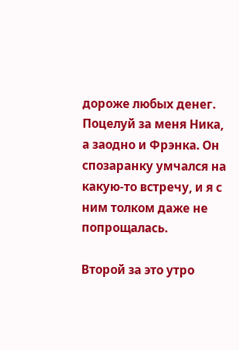дороже любых денег. Поцелуй за меня Ника, а заодно и Фрэнка. Он спозаранку умчался на какую-то встречу, и я с ним толком даже не попрощалась.

Второй за это утро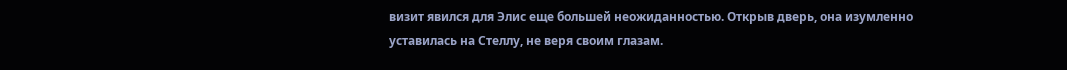визит явился для Элис еще большей неожиданностью. Открыв дверь, она изумленно уставилась на Стеллу, не веря своим глазам.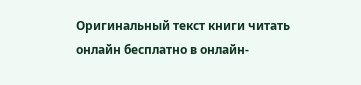Оригинальный текст книги читать онлайн бесплатно в онлайн-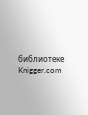библиотеке Knigger.com